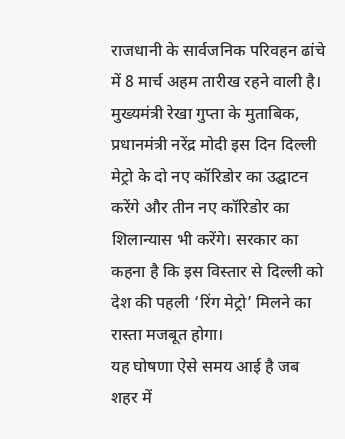राजधानी के सार्वजनिक परिवहन ढांचे में 8 मार्च अहम तारीख रहने वाली है। मुख्यमंत्री रेखा गुप्ता के मुताबिक, प्रधानमंत्री नरेंद्र मोदी इस दिन दिल्ली मेट्रो के दो नए कॉरिडोर का उद्घाटन करेंगे और तीन नए कॉरिडोर का शिलान्यास भी करेंगे। सरकार का कहना है कि इस विस्तार से दिल्ली को देश की पहली ‘रिंग मेट्रो’ मिलने का रास्ता मजबूत होगा।
यह घोषणा ऐसे समय आई है जब शहर में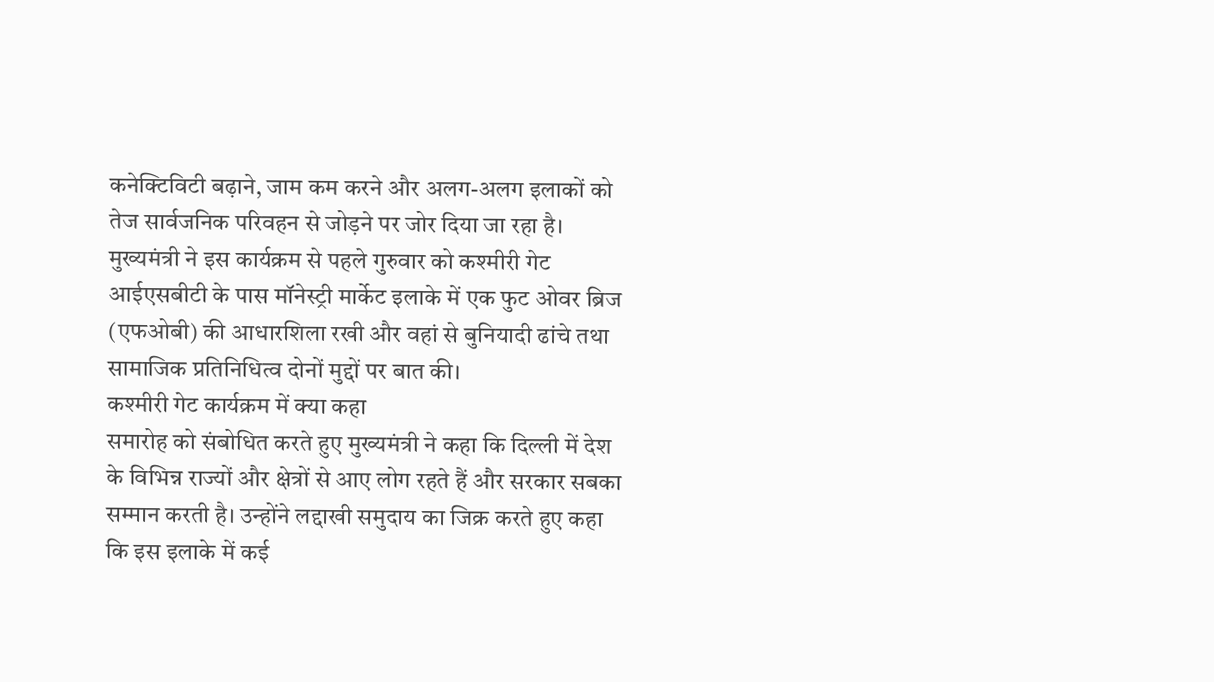कनेक्टिविटी बढ़ाने, जाम कम करने और अलग-अलग इलाकों को तेज सार्वजनिक परिवहन से जोड़ने पर जोर दिया जा रहा है। मुख्यमंत्री ने इस कार्यक्रम से पहले गुरुवार को कश्मीरी गेट आईएसबीटी के पास मॉनेस्ट्री मार्केट इलाके में एक फुट ओवर ब्रिज (एफओबी) की आधारशिला रखी और वहां से बुनियादी ढांचे तथा सामाजिक प्रतिनिधित्व दोनों मुद्दों पर बात की।
कश्मीरी गेट कार्यक्रम में क्या कहा
समारोह को संबोधित करते हुए मुख्यमंत्री ने कहा कि दिल्ली में देश के विभिन्न राज्यों और क्षेत्रों से आए लोग रहते हैं और सरकार सबका सम्मान करती है। उन्होंने लद्दाखी समुदाय का जिक्र करते हुए कहा कि इस इलाके में कई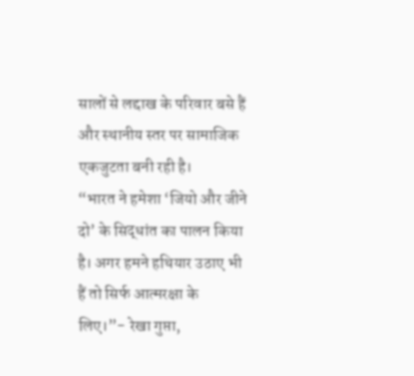सालों से लद्दाख के परिवार बसे हैं और स्थानीय स्तर पर सामाजिक एकजुटता बनी रही है।
“भारत ने हमेशा ‘जियो और जीने दो’ के सिद्धांत का पालन किया है। अगर हमने हथियार उठाए भी हैं तो सिर्फ आत्मरक्षा के लिए।”- रेखा गुप्ता,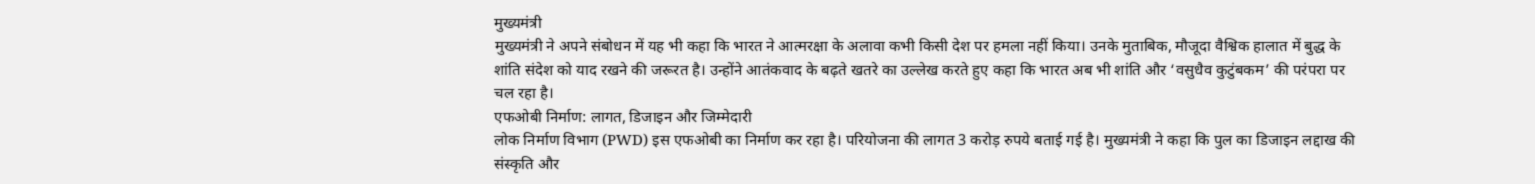मुख्यमंत्री
मुख्यमंत्री ने अपने संबोधन में यह भी कहा कि भारत ने आत्मरक्षा के अलावा कभी किसी देश पर हमला नहीं किया। उनके मुताबिक, मौजूदा वैश्विक हालात में बुद्ध के शांति संदेश को याद रखने की जरूरत है। उन्होंने आतंकवाद के बढ़ते खतरे का उल्लेख करते हुए कहा कि भारत अब भी शांति और ‘वसुधैव कुटुंबकम’ की परंपरा पर चल रहा है।
एफओबी निर्माण: लागत, डिजाइन और जिम्मेदारी
लोक निर्माण विभाग (PWD) इस एफओबी का निर्माण कर रहा है। परियोजना की लागत 3 करोड़ रुपये बताई गई है। मुख्यमंत्री ने कहा कि पुल का डिजाइन लद्दाख की संस्कृति और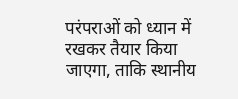परंपराओं को ध्यान में रखकर तैयार किया जाएगा, ताकि स्थानीय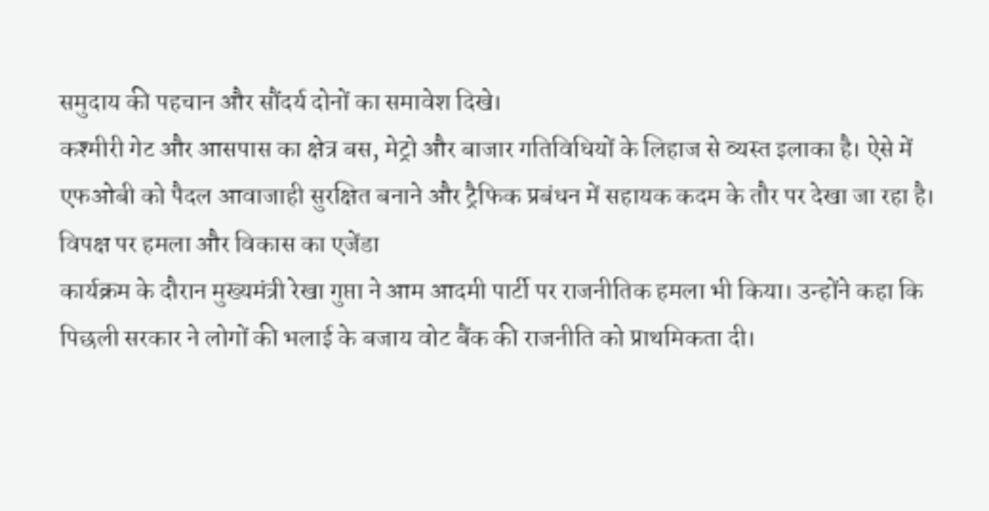समुदाय की पहचान और सौंदर्य दोनों का समावेश दिखे।
कश्मीरी गेट और आसपास का क्षेत्र बस, मेट्रो और बाजार गतिविधियों के लिहाज से व्यस्त इलाका है। ऐसे में एफओबी को पैदल आवाजाही सुरक्षित बनाने और ट्रैफिक प्रबंधन में सहायक कदम के तौर पर देखा जा रहा है।
विपक्ष पर हमला और विकास का एजेंडा
कार्यक्रम के दौरान मुख्यमंत्री रेखा गुप्ता ने आम आदमी पार्टी पर राजनीतिक हमला भी किया। उन्होंने कहा कि पिछली सरकार ने लोगों की भलाई के बजाय वोट बैंक की राजनीति को प्राथमिकता दी।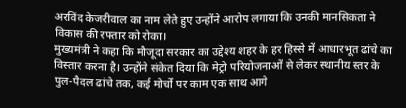अरविंद केजरीवाल का नाम लेते हुए उन्होंने आरोप लगाया कि उनकी मानसिकता ने विकास की रफ्तार को रोका।
मुख्यमंत्री ने कहा कि मौजूदा सरकार का उद्देश्य शहर के हर हिस्से में आधारभूत ढांचे का विस्तार करना है। उन्होंने संकेत दिया कि मेट्रो परियोजनाओं से लेकर स्थानीय स्तर के पुल-पैदल ढांचे तक, कई मोर्चों पर काम एक साथ आगे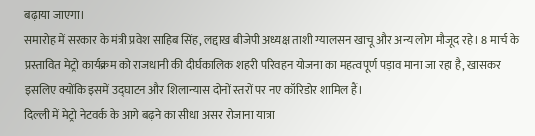बढ़ाया जाएगा।
समारोह में सरकार के मंत्री प्रवेश साहिब सिंह, लद्दाख बीजेपी अध्यक्ष ताशी ग्यालसन खाचू और अन्य लोग मौजूद रहे। 8 मार्च के प्रस्तावित मेट्रो कार्यक्रम को राजधानी की दीर्घकालिक शहरी परिवहन योजना का महत्वपूर्ण पड़ाव माना जा रहा है, खासकर इसलिए क्योंकि इसमें उद्घाटन और शिलान्यास दोनों स्तरों पर नए कॉरिडोर शामिल हैं।
दिल्ली में मेट्रो नेटवर्क के आगे बढ़ने का सीधा असर रोजाना यात्रा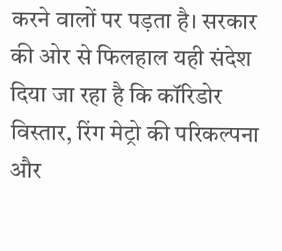करने वालों पर पड़ता है। सरकार की ओर से फिलहाल यही संदेश दिया जा रहा है कि कॉरिडोर विस्तार, रिंग मेट्रो की परिकल्पना और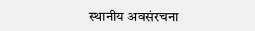स्थानीय अवसंरचना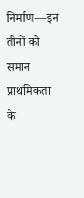निर्माण—इन तीनों को समान प्राथमिकता के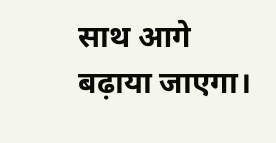साथ आगे बढ़ाया जाएगा।